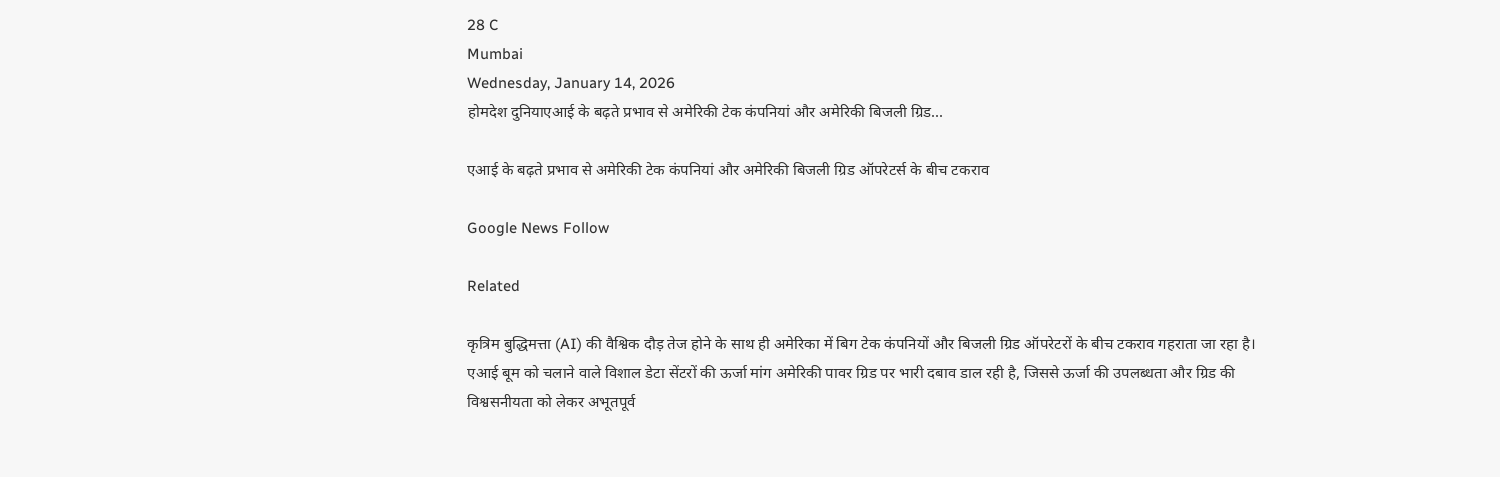28 C
Mumbai
Wednesday, January 14, 2026
होमदेश दुनियाएआई के बढ़ते प्रभाव से अमेरिकी टेक कंपनियां और अमेरिकी बिजली ग्रिड...

एआई के बढ़ते प्रभाव से अमेरिकी टेक कंपनियां और अमेरिकी बिजली ग्रिड ऑपरेटर्स के बीच टकराव

Google News Follow

Related

कृत्रिम बुद्धिमत्ता (AI) की वैश्विक दौड़ तेज होने के साथ ही अमेरिका में बिग टेक कंपनियों और बिजली ग्रिड ऑपरेटरों के बीच टकराव गहराता जा रहा है। एआई बूम को चलाने वाले विशाल डेटा सेंटरों की ऊर्जा मांग अमेरिकी पावर ग्रिड पर भारी दबाव डाल रही है, जिससे ऊर्जा की उपलब्धता और ग्रिड की विश्वसनीयता को लेकर अभूतपूर्व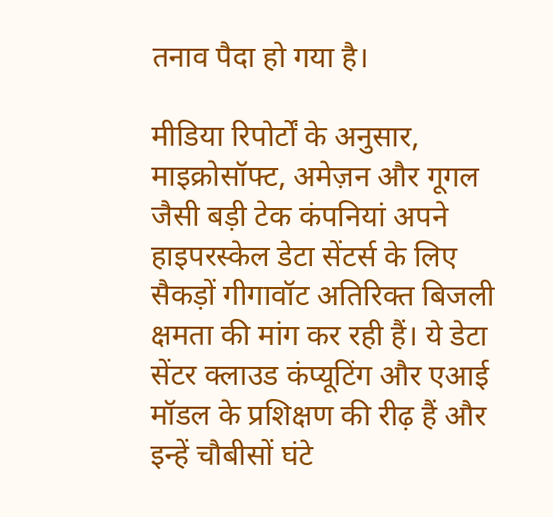तनाव पैदा हो गया है।

मीडिया रिपोर्टों के अनुसार, माइक्रोसॉफ्ट, अमेज़न और गूगल जैसी बड़ी टेक कंपनियां अपने हाइपरस्केल डेटा सेंटर्स के लिए सैकड़ों गीगावॉट अतिरिक्त बिजली क्षमता की मांग कर रही हैं। ये डेटा सेंटर क्लाउड कंप्यूटिंग और एआई मॉडल के प्रशिक्षण की रीढ़ हैं और इन्हें चौबीसों घंटे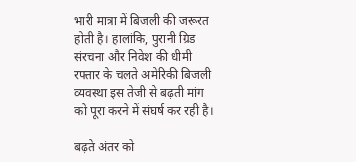भारी मात्रा में बिजली की जरूरत होती है। हालांकि, पुरानी ग्रिड संरचना और निवेश की धीमी रफ्तार के चलते अमेरिकी बिजली व्यवस्था इस तेजी से बढ़ती मांग को पूरा करने में संघर्ष कर रही है।

बढ़ते अंतर को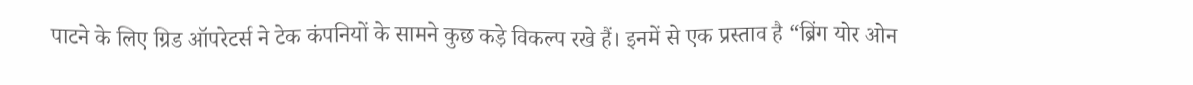पाटने के लिए ग्रिड ऑपरेटर्स ने टेक कंपनियों के सामने कुछ कड़े विकल्प रखे हैं। इनमें से एक प्रस्ताव है “ब्रिंग योर ओन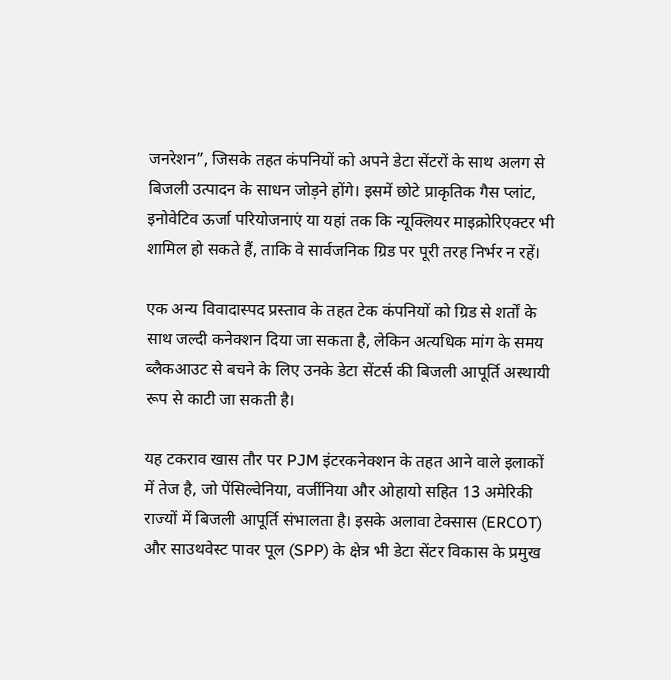जनरेशन”, जिसके तहत कंपनियों को अपने डेटा सेंटरों के साथ अलग से बिजली उत्पादन के साधन जोड़ने होंगे। इसमें छोटे प्राकृतिक गैस प्लांट, इनोवेटिव ऊर्जा परियोजनाएं या यहां तक कि न्यूक्लियर माइक्रोरिएक्टर भी शामिल हो सकते हैं, ताकि वे सार्वजनिक ग्रिड पर पूरी तरह निर्भर न रहें।

एक अन्य विवादास्पद प्रस्ताव के तहत टेक कंपनियों को ग्रिड से शर्तों के साथ जल्दी कनेक्शन दिया जा सकता है, लेकिन अत्यधिक मांग के समय ब्लैकआउट से बचने के लिए उनके डेटा सेंटर्स की बिजली आपूर्ति अस्थायी रूप से काटी जा सकती है।

यह टकराव खास तौर पर PJM इंटरकनेक्शन के तहत आने वाले इलाकों में तेज है, जो पेंसिल्वेनिया, वर्जीनिया और ओहायो सहित 13 अमेरिकी राज्यों में बिजली आपूर्ति संभालता है। इसके अलावा टेक्सास (ERCOT) और साउथवेस्ट पावर पूल (SPP) के क्षेत्र भी डेटा सेंटर विकास के प्रमुख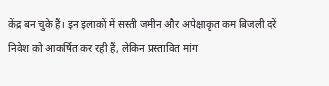केंद्र बन चुके हैं। इन इलाकों में सस्ती जमीन और अपेक्षाकृत कम बिजली दरें निवेश को आकर्षित कर रही हैं, लेकिन प्रस्तावित मांग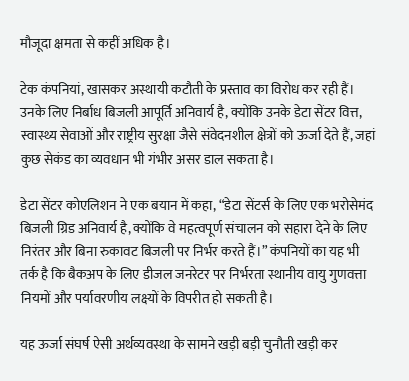मौजूदा क्षमता से कहीं अधिक है।

टेक कंपनियां, खासकर अस्थायी कटौती के प्रस्ताव का विरोध कर रही हैं। उनके लिए निर्बाध बिजली आपूर्ति अनिवार्य है, क्योंकि उनके डेटा सेंटर वित्त, स्वास्थ्य सेवाओं और राष्ट्रीय सुरक्षा जैसे संवेदनशील क्षेत्रों को ऊर्जा देते हैं, जहां कुछ सेकंड का व्यवधान भी गंभीर असर डाल सकता है।

डेटा सेंटर कोएलिशन ने एक बयान में कहा, “डेटा सेंटर्स के लिए एक भरोसेमंद बिजली ग्रिड अनिवार्य है, क्योंकि वे महत्वपूर्ण संचालन को सहारा देने के लिए निरंतर और बिना रुकावट बिजली पर निर्भर करते हैं।” कंपनियों का यह भी तर्क है कि बैकअप के लिए डीजल जनरेटर पर निर्भरता स्थानीय वायु गुणवत्ता नियमों और पर्यावरणीय लक्ष्यों के विपरीत हो सकती है।

यह ऊर्जा संघर्ष ऐसी अर्थव्यवस्था के सामने खड़ी बड़ी चुनौती खड़ी कर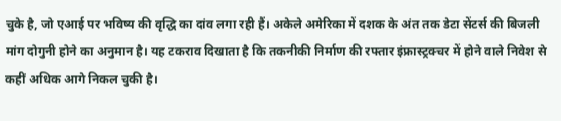चुके है, जो एआई पर भविष्य की वृद्धि का दांव लगा रही हैं। अकेले अमेरिका में दशक के अंत तक डेटा सेंटर्स की बिजली मांग दोगुनी होने का अनुमान है। यह टकराव दिखाता है कि तकनीकी निर्माण की रफ्तार इंफ्रास्ट्रक्चर में होने वाले निवेश से कहीं अधिक आगे निकल चुकी है।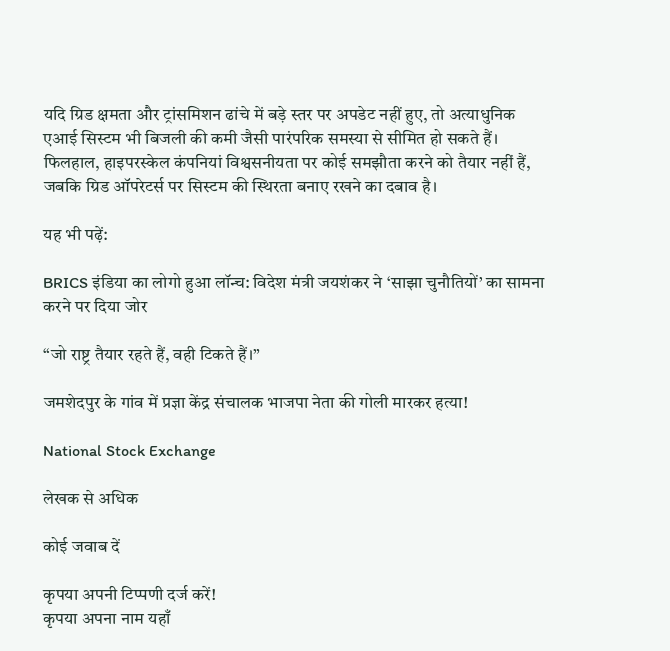यदि ग्रिड क्षमता और ट्रांसमिशन ढांचे में बड़े स्तर पर अपडेट नहीं हुए, तो अत्याधुनिक एआई सिस्टम भी बिजली की कमी जैसी पारंपरिक समस्या से सीमित हो सकते हैं। फिलहाल, हाइपरस्केल कंपनियां विश्वसनीयता पर कोई समझौता करने को तैयार नहीं हैं, जबकि ग्रिड ऑपरेटर्स पर सिस्टम की स्थिरता बनाए रखने का दबाव है।

यह भी पढ़ें:

BRICS इंडिया का लोगो हुआ लॉन्च: विदेश मंत्री जयशंकर ने ‘साझा चुनौतियों’ का सामना करने पर दिया जोर

“जो राष्ट्र तैयार रहते हैं, वही टिकते हैं।”

जमशेदपुर के गांव में प्रज्ञा केंद्र संचालक भाजपा नेता की गोली मारकर हत्या!

National Stock Exchange

लेखक से अधिक

कोई जवाब दें

कृपया अपनी टिप्पणी दर्ज करें!
कृपया अपना नाम यहाँ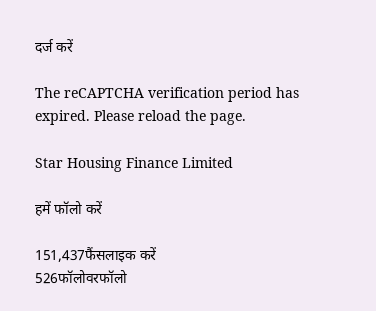दर्ज करें

The reCAPTCHA verification period has expired. Please reload the page.

Star Housing Finance Limited

हमें फॉलो करें

151,437फैंसलाइक करें
526फॉलोवरफॉलो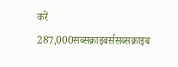करें
287,000सब्सक्राइबर्ससब्सक्राइब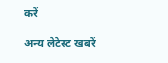करें

अन्य लेटेस्ट खबरें